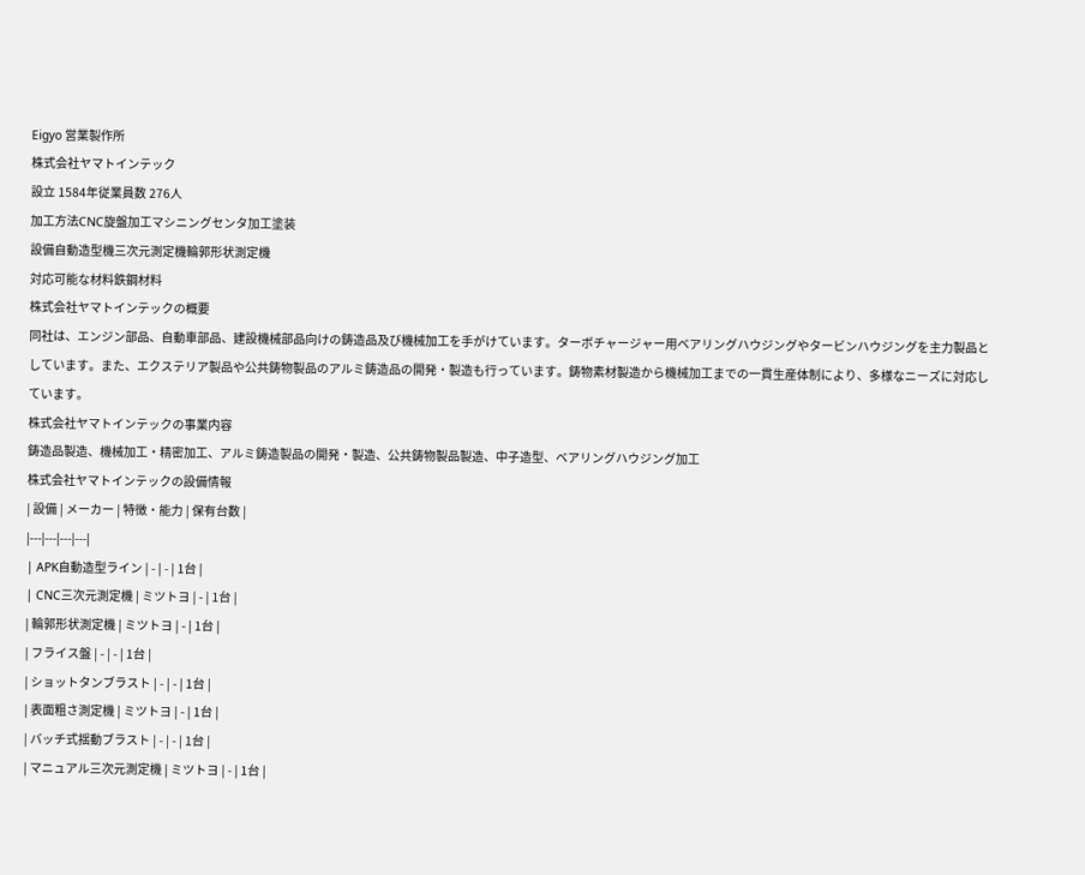Eigyo 営業製作所
株式会社ヤマトインテック
設立 1584年従業員数 276人
加工方法CNC旋盤加工マシニングセンタ加工塗装
設備自動造型機三次元測定機輪郭形状測定機
対応可能な材料鉄鋼材料
株式会社ヤマトインテックの概要
同社は、エンジン部品、自動車部品、建設機械部品向けの鋳造品及び機械加工を手がけています。ターボチャージャー用ベアリングハウジングやタービンハウジングを主力製品としています。また、エクステリア製品や公共鋳物製品のアルミ鋳造品の開発・製造も行っています。鋳物素材製造から機械加工までの一貫生産体制により、多様なニーズに対応しています。
株式会社ヤマトインテックの事業内容
鋳造品製造、機械加工・精密加工、アルミ鋳造製品の開発・製造、公共鋳物製品製造、中子造型、ベアリングハウジング加工
株式会社ヤマトインテックの設備情報
| 設備 | メーカー | 特徴・能力 | 保有台数 |
|---|---|---|---|
| APK自動造型ライン | - | - | 1台 |
| CNC三次元測定機 | ミツトヨ | - | 1台 |
| 輪郭形状測定機 | ミツトヨ | - | 1台 |
| フライス盤 | - | - | 1台 |
| ショットタンブラスト | - | - | 1台 |
| 表面粗さ測定機 | ミツトヨ | - | 1台 |
| バッチ式揺動ブラスト | - | - | 1台 |
| マニュアル三次元測定機 | ミツトヨ | - | 1台 |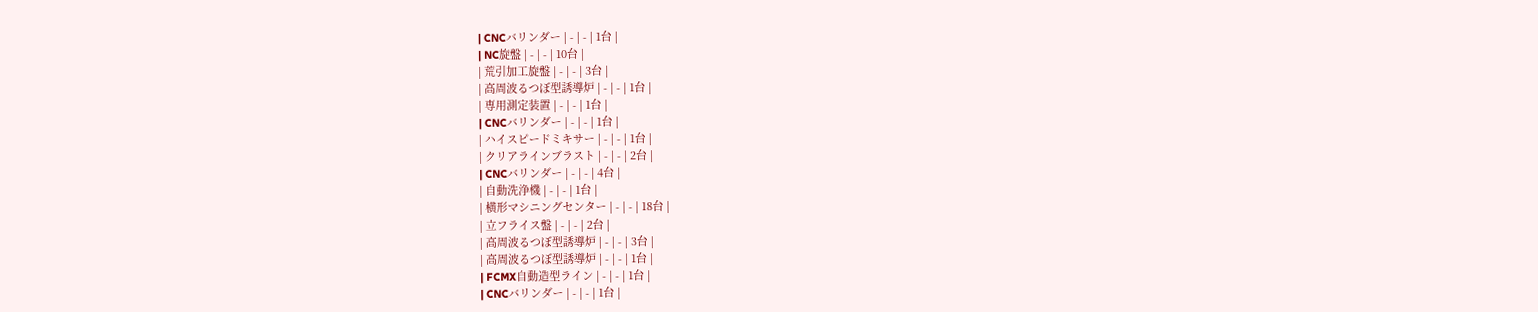| CNCバリンダー | - | - | 1台 |
| NC旋盤 | - | - | 10台 |
| 荒引加工旋盤 | - | - | 3台 |
| 高周波るつぼ型誘導炉 | - | - | 1台 |
| 専用測定装置 | - | - | 1台 |
| CNCバリンダー | - | - | 1台 |
| ハイスピードミキサー | - | - | 1台 |
| クリアラインブラスト | - | - | 2台 |
| CNCバリンダー | - | - | 4台 |
| 自動洗浄機 | - | - | 1台 |
| 横形マシニングセンター | - | - | 18台 |
| 立フライス盤 | - | - | 2台 |
| 高周波るつぼ型誘導炉 | - | - | 3台 |
| 高周波るつぼ型誘導炉 | - | - | 1台 |
| FCMX自動造型ライン | - | - | 1台 |
| CNCバリンダー | - | - | 1台 |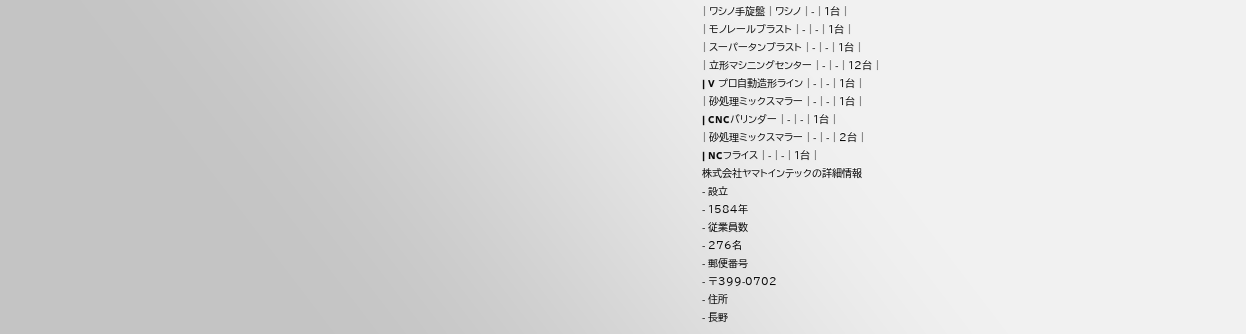| ワシノ手旋盤 | ワシノ | - | 1台 |
| モノレールブラスト | - | - | 1台 |
| スーパータンブラスト | - | - | 1台 |
| 立形マシニングセンター | - | - | 12台 |
| V プロ自動造形ライン | - | - | 1台 |
| 砂処理ミックスマラー | - | - | 1台 |
| CNCバリンダー | - | - | 1台 |
| 砂処理ミックスマラー | - | - | 2台 |
| NCフライス | - | - | 1台 |
株式会社ヤマトインテックの詳細情報
- 設立
- 1584年
- 従業員数
- 276名
- 郵便番号
- 〒399-0702
- 住所
- 長野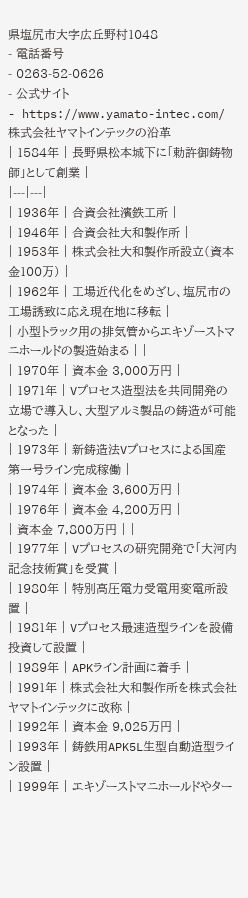県塩尻市大字広丘野村1048
- 電話番号
- 0263-52-0626
- 公式サイト
- https://www.yamato-intec.com/
株式会社ヤマトインテックの沿革
| 1584年 | 長野県松本城下に「勅許御鋳物師」として創業 |
|---|---|
| 1936年 | 合資会社濱鉄工所 |
| 1946年 | 合資会社大和製作所 |
| 1953年 | 株式会社大和製作所設立(資本金100万) |
| 1962年 | 工場近代化をめざし、塩尻市の工場誘致に応え現在地に移転 |
| 小型トラック用の排気管からエキゾーストマニホールドの製造始まる | |
| 1970年 | 資本金 3,000万円 |
| 1971年 | Vプロセス造型法を共同開発の立場で導入し、大型アルミ製品の鋳造が可能となった |
| 1973年 | 新鋳造法Vプロセスによる国産第一号ライン完成稼働 |
| 1974年 | 資本金 3,600万円 |
| 1976年 | 資本金 4,200万円 |
| 資本金 7,800万円 | |
| 1977年 | Vプロセスの研究開発で「大河内記念技術賞」を受賞 |
| 1980年 | 特別高圧電力受電用変電所設置 |
| 1981年 | Vプロセス最速造型ラインを設備投資して設置 |
| 1989年 | APKライン計画に着手 |
| 1991年 | 株式会社大和製作所を株式会社ヤマトインテックに改称 |
| 1992年 | 資本金 9,025万円 |
| 1993年 | 鋳鉄用APK5L生型自動造型ライン設置 |
| 1999年 | エキゾーストマニホールドやター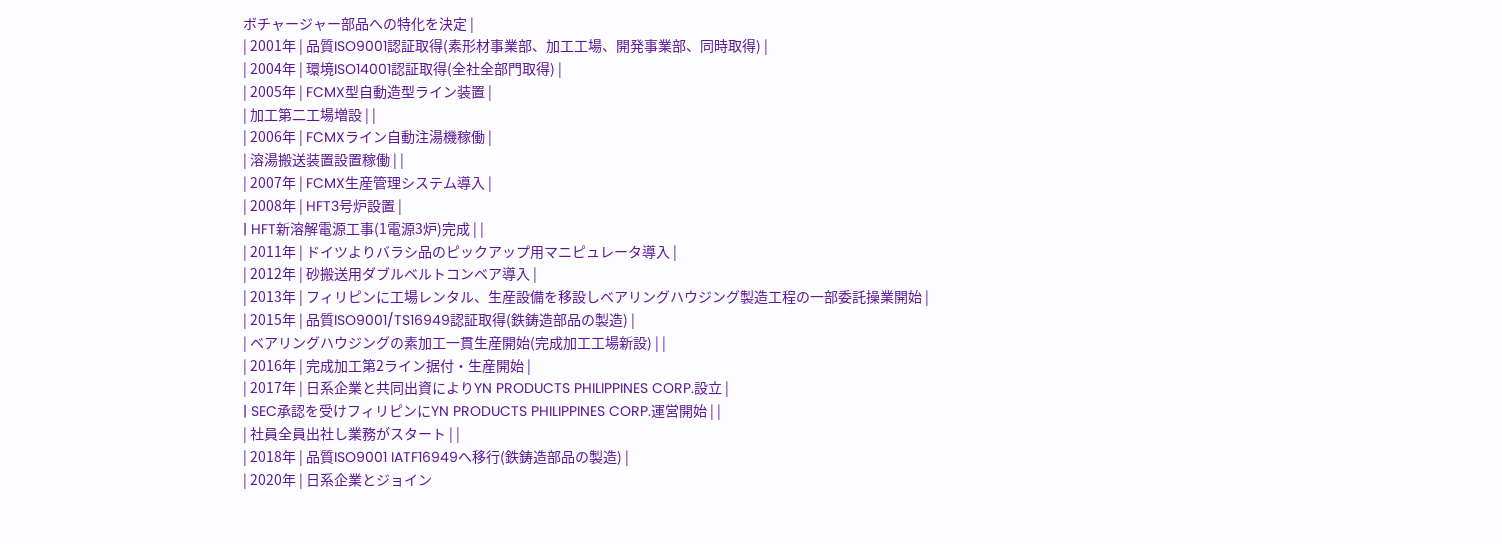ボチャージャー部品への特化を決定 |
| 2001年 | 品質ISO9001認証取得(素形材事業部、加工工場、開発事業部、同時取得) |
| 2004年 | 環境ISO14001認証取得(全社全部門取得) |
| 2005年 | FCMX型自動造型ライン装置 |
| 加工第二工場増設 | |
| 2006年 | FCMXライン自動注湯機稼働 |
| 溶湯搬送装置設置稼働 | |
| 2007年 | FCMX生産管理システム導入 |
| 2008年 | HFT3号炉設置 |
| HFT新溶解電源工事(1電源3炉)完成 | |
| 2011年 | ドイツよりバラシ品のピックアップ用マニピュレータ導入 |
| 2012年 | 砂搬送用ダブルベルトコンベア導入 |
| 2013年 | フィリピンに工場レンタル、生産設備を移設しベアリングハウジング製造工程の一部委託操業開始 |
| 2015年 | 品質ISO9001/TS16949認証取得(鉄鋳造部品の製造) |
| ベアリングハウジングの素加工一貫生産開始(完成加工工場新設) | |
| 2016年 | 完成加工第2ライン据付・生産開始 |
| 2017年 | 日系企業と共同出資によりYN PRODUCTS PHILIPPINES CORP.設立 |
| SEC承認を受けフィリピンにYN PRODUCTS PHILIPPINES CORP.運営開始 | |
| 社員全員出社し業務がスタート | |
| 2018年 | 品質ISO9001 IATF16949へ移行(鉄鋳造部品の製造) |
| 2020年 | 日系企業とジョイン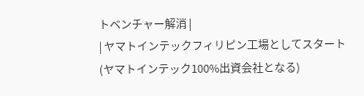トベンチャー解消 |
| ヤマトインテックフィリピン工場としてスタート(ヤマトインテック100%出資会社となる)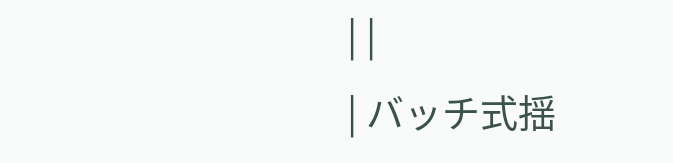| |
| バッチ式揺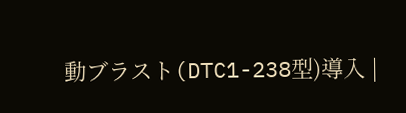動ブラスト(DTC1-238型)導入 |